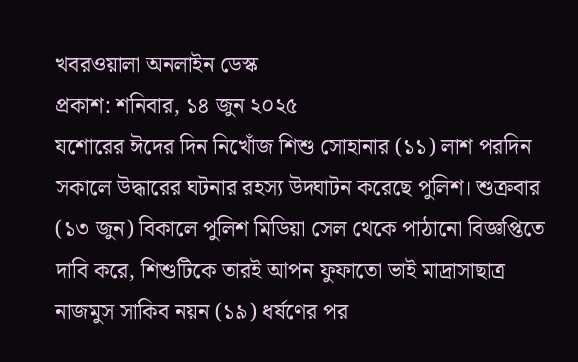খবরওয়ালা অনলাইন ডেস্ক
প্রকাশ: শনিবার, ১৪ জুন ২০২৫
যশোরের ঈদের দিন নিখোঁজ শিশু সোহানার (১১) লাশ পরদিন সকালে উদ্ধারের ঘটনার রহস্য উদ্ঘাটন করেছে পুলিশ। শুক্রবার (১৩ জুন) বিকালে পুলিশ মিডিয়া সেল থেকে পাঠানো বিজ্ঞপ্তিতে দাবি করে, শিশুটিকে তারই আপন ফুফাতো ভাই মাদ্রাসাছাত্র নাজমুস সাকিব নয়ন (১৯) ধর্ষণের পর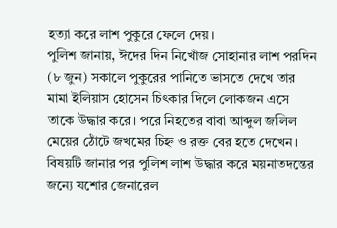হত্যা করে লাশ পুকুরে ফেলে দেয়।
পুলিশ জানায়, ঈদের দিন নিখোঁজ সোহানার লাশ পরদিন (৮ জুন) সকালে পুকুরের পানিতে ভাসতে দেখে তার মামা ইলিয়াস হোসেন চিৎকার দিলে লোকজন এসে তাকে উদ্ধার করে। পরে নিহতের বাবা আব্দুল জলিল মেয়ের ঠোঁটে জখমের চিহ্ন ও রক্ত বের হতে দেখেন। বিষয়টি জানার পর পুলিশ লাশ উদ্ধার করে ময়নাতদন্তের জন্যে যশোর জেনারেল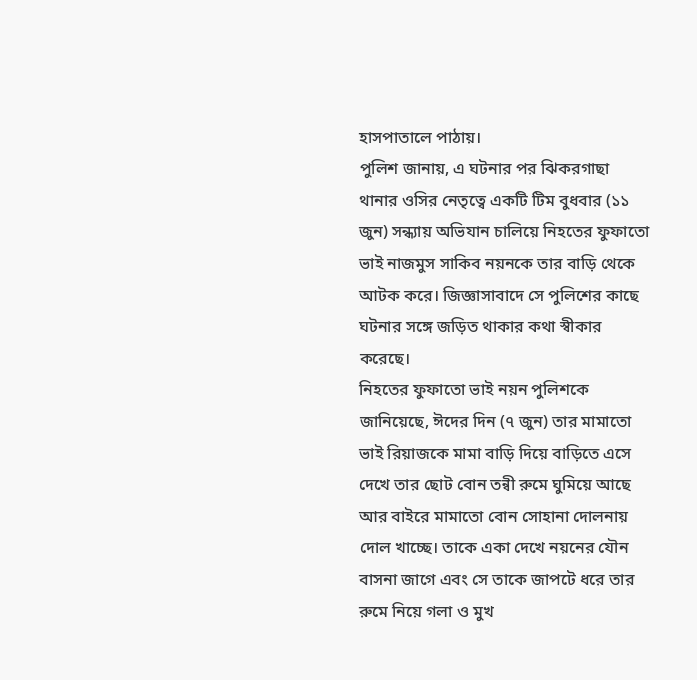হাসপাতালে পাঠায়।
পুলিশ জানায়, এ ঘটনার পর ঝিকরগাছা থানার ওসির নেতৃত্বে একটি টিম বুধবার (১১ জুন) সন্ধ্যায় অভিযান চালিয়ে নিহতের ফুফাতো ভাই নাজমুস সাকিব নয়নকে তার বাড়ি থেকে আটক করে। জিজ্ঞাসাবাদে সে পুলিশের কাছে ঘটনার সঙ্গে জড়িত থাকার কথা স্বীকার করেছে।
নিহতের ফুফাতো ভাই নয়ন পুলিশকে জানিয়েছে, ঈদের দিন (৭ জুন) তার মামাতো ভাই রিয়াজকে মামা বাড়ি দিয়ে বাড়িতে এসে দেখে তার ছোট বোন তন্বী রুমে ঘুমিয়ে আছে আর বাইরে মামাতো বোন সোহানা দোলনায় দোল খাচ্ছে। তাকে একা দেখে নয়নের যৌন বাসনা জাগে এবং সে তাকে জাপটে ধরে তার রুমে নিয়ে গলা ও মুখ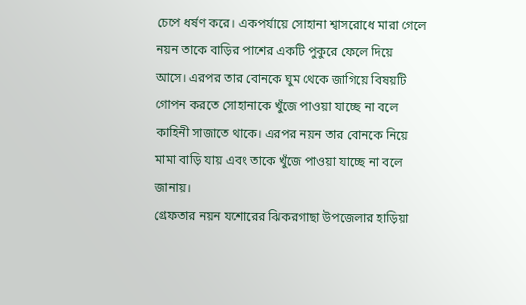চেপে ধর্ষণ করে। একপর্যায়ে সোহানা শ্বাসরোধে মারা গেলে নয়ন তাকে বাড়ির পাশের একটি পুকুরে ফেলে দিয়ে আসে। এরপর তার বোনকে ঘুম থেকে জাগিয়ে বিষয়টি গোপন করতে সোহানাকে খুঁজে পাওয়া যাচ্ছে না বলে কাহিনী সাজাতে থাকে। এরপর নয়ন তার বোনকে নিয়ে মামা বাড়ি যায় এবং তাকে খুঁজে পাওয়া যাচ্ছে না বলে জানায়।
গ্রেফতার নয়ন যশোরের ঝিকরগাছা উপজেলার হাড়িয়া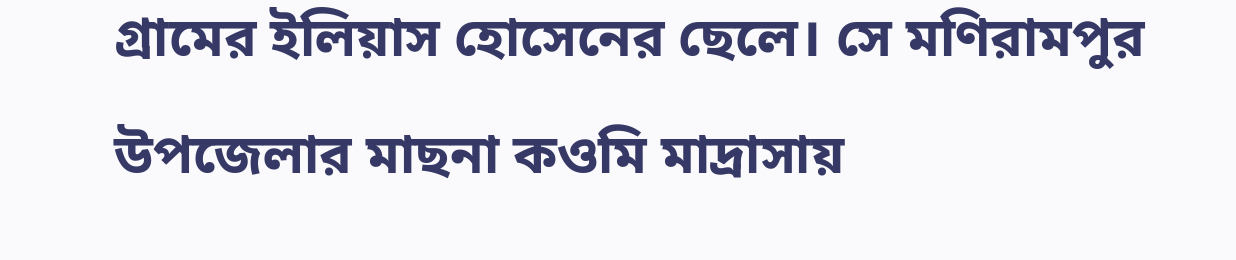গ্রামের ইলিয়াস হোসেনের ছেলে। সে মণিরামপুর উপজেলার মাছনা কওমি মাদ্রাসায়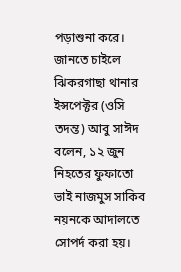পড়াশুনা করে।
জানতে চাইলে ঝিকরগাছা থানার ইন্সপেক্টর (ওসি তদন্ত) আবু সাঈদ বলেন, ১২ জুন নিহতের ফুফাতো ভাই নাজমুস সাকিব নয়নকে আদালতে সোপর্দ করা হয়।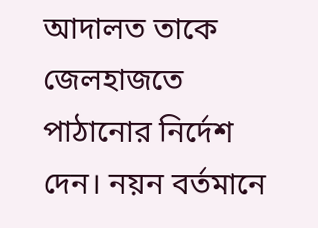আদালত তাকে জেলহাজতে পাঠানোর নির্দেশ দেন। নয়ন বর্তমানে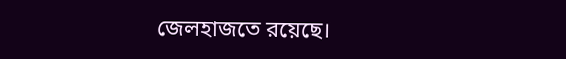জেলহাজতে রয়েছে।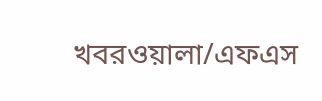খবরওয়ালা/এফএস